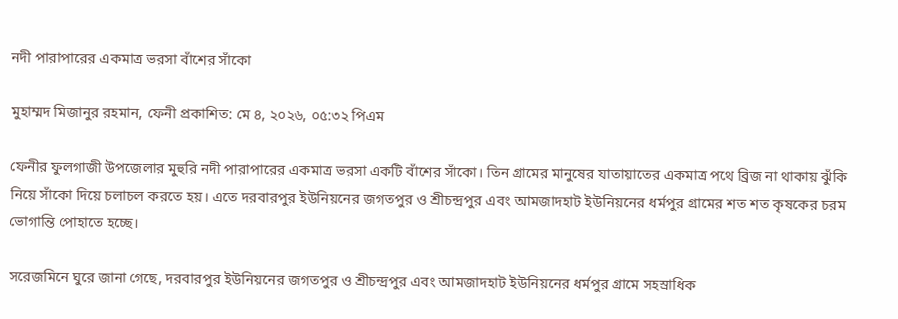নদী পারাপারের একমাত্র ভরসা বাঁশের সাঁকো

মুহাম্মদ মিজানুর রহমান, ফেনী প্রকাশিত: মে ৪, ২০২৬, ০৫:৩২ পিএম

ফেনীর ফুলগাজী উপজেলার মুহুরি নদী পারাপারের একমাত্র ভরসা একটি বাঁশের সাঁকো। তিন গ্রামের মানুষের যাতায়াতের একমাত্র পথে ব্রিজ না থাকায় ঝুঁকি নিয়ে সাঁকো দিয়ে চলাচল করতে হয়। এতে দরবারপুর ইউনিয়নের জগতপুর ও শ্রীচন্দ্রপুর এবং আমজাদহাট ইউনিয়নের ধর্মপুর গ্রামের শত শত কৃষকের চরম ভোগান্তি পোহাতে হচ্ছে।

সরেজমিনে ঘুরে জানা গেছে, দরবারপুর ইউনিয়নের জগতপুর ও শ্রীচন্দ্রপুর এবং আমজাদহাট ইউনিয়নের ধর্মপুর গ্রামে সহস্রাধিক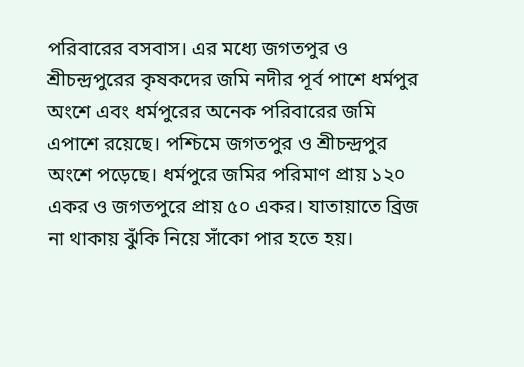পরিবারের বসবাস। এর মধ্যে জগতপুর ও শ্রীচন্দ্রপুরের কৃষকদের জমি নদীর পূর্ব পাশে ধর্মপুর অংশে এবং ধর্মপুরের অনেক পরিবারের জমি এপাশে রয়েছে। পশ্চিমে জগতপুর ও শ্রীচন্দ্রপুর অংশে পড়েছে। ধর্মপুরে জমির পরিমাণ প্রায় ১২০ একর ও জগতপুরে প্রায় ৫০ একর। যাতায়াতে ব্রিজ না থাকায় ঝুঁকি নিয়ে সাঁকো পার হতে হয়।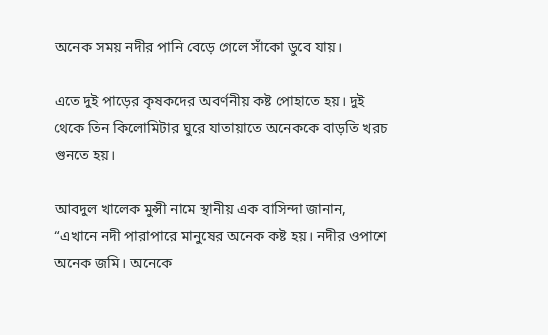অনেক সময় নদীর পানি বেড়ে গেলে সাঁকো ডুবে যায়।

এতে দুই পাড়ের কৃষকদের অবর্ণনীয় কষ্ট পোহাতে হয়। দুই থেকে তিন কিলোমিটার ঘুরে যাতায়াতে অনেককে বাড়তি খরচ গুনতে হয়।

আবদুল খালেক মুন্সী নামে স্থানীয় এক বাসিন্দা জানান, “এখানে নদী পারাপারে মানুষের অনেক কষ্ট হয়। নদীর ওপাশে অনেক জমি। অনেকে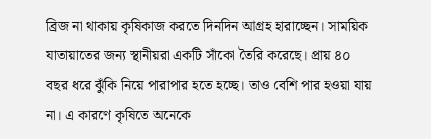ব্রিজ না থাকায় কৃষিকাজ করতে দিনদিন আগ্রহ হারাচ্ছেন। সাময়িক যাতায়াতের জন্য স্থানীয়রা একটি সাঁকো তৈরি করেছে। প্রায় ৪০ বছর ধরে ঝুঁকি নিয়ে পারাপার হতে হচ্ছে। তাও বেশি পার হওয়া যায় না। এ কারণে কৃষিতে অনেকে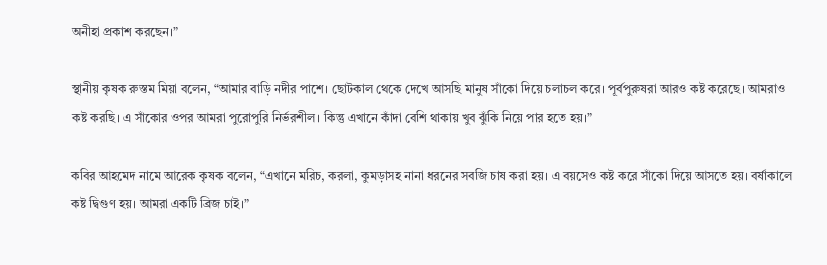অনীহা প্রকাশ করছেন।”

স্থানীয় কৃষক রুস্তম মিয়া বলেন, “আমার বাড়ি নদীর পাশে। ছোটকাল থেকে দেখে আসছি মানুষ সাঁকো দিয়ে চলাচল করে। পূর্বপুরুষরা আরও কষ্ট করেছে। আমরাও কষ্ট করছি। এ সাঁকোর ওপর আমরা পুরোপুরি নির্ভরশীল। কিন্তু এখানে কাঁদা বেশি থাকায় খুব ঝুঁকি নিয়ে পার হতে হয়।”

কবির আহমেদ নামে আরেক কৃষক বলেন, “এখানে মরিচ, করলা, কুমড়াসহ নানা ধরনের সবজি চাষ করা হয়। এ বয়সেও কষ্ট করে সাঁকো দিয়ে আসতে হয়। বর্ষাকালে কষ্ট দ্বিগুণ হয়। আমরা একটি ব্রিজ চাই।”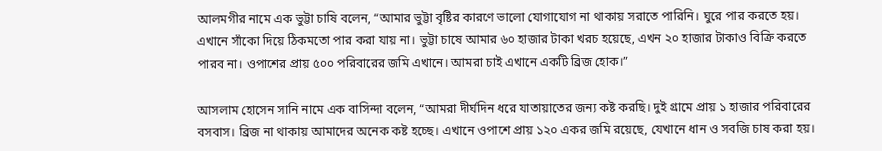আলমগীর নামে এক ভুট্টা চাষি বলেন, “আমার ভুট্টা বৃষ্টির কারণে ভালো যোগাযোগ না থাকায় সরাতে পারিনি। ঘুরে পার করতে হয়। এখানে সাঁকো দিয়ে ঠিকমতো পার করা যায় না। ভুট্টা চাষে আমার ৬০ হাজার টাকা খরচ হয়েছে, এখন ২০ হাজার টাকাও বিক্রি করতে পারব না। ওপাশের প্রায় ৫০০ পরিবারের জমি এখানে। আমরা চাই এখানে একটি ব্রিজ হোক।”

আসলাম হোসেন সানি নামে এক বাসিন্দা বলেন, “আমরা দীর্ঘদিন ধরে যাতায়াতের জন্য কষ্ট করছি। দুই গ্রামে প্রায় ১ হাজার পরিবারের বসবাস। ব্রিজ না থাকায় আমাদের অনেক কষ্ট হচ্ছে। এখানে ওপাশে প্রায় ১২০ একর জমি রয়েছে, যেখানে ধান ও সবজি চাষ করা হয়।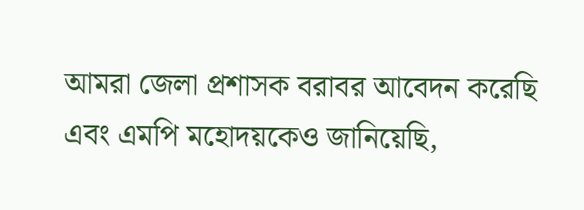আমরা জেলা প্রশাসক বরাবর আবেদন করেছি এবং এমপি মহোদয়কেও জানিয়েছি,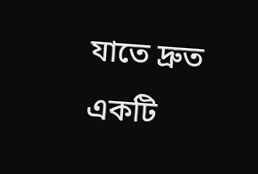যাতে দ্রুত একটি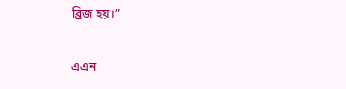ব্রিজ হয়।”

এএন